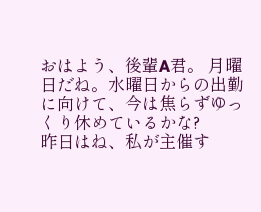おはよう、後輩A君。 月曜日だね。水曜日からの出勤に向けて、今は焦らずゆっくり休めているかな?
昨日はね、私が主催す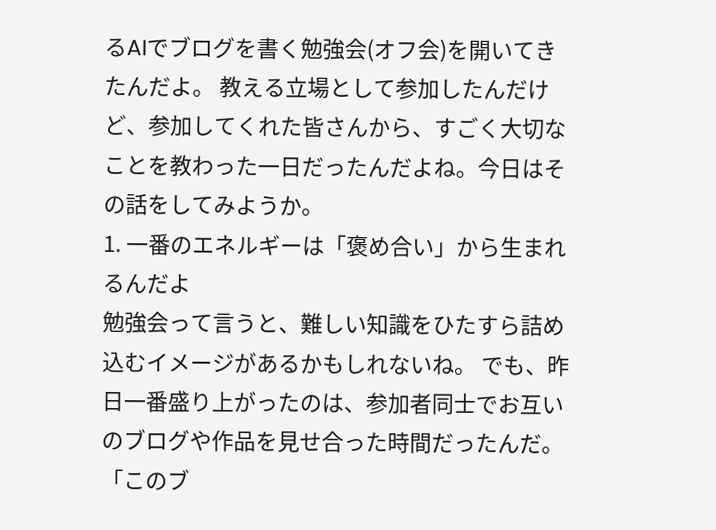るAIでブログを書く勉強会(オフ会)を開いてきたんだよ。 教える立場として参加したんだけど、参加してくれた皆さんから、すごく大切なことを教わった一日だったんだよね。今日はその話をしてみようか。
1. 一番のエネルギーは「褒め合い」から生まれるんだよ
勉強会って言うと、難しい知識をひたすら詰め込むイメージがあるかもしれないね。 でも、昨日一番盛り上がったのは、参加者同士でお互いのブログや作品を見せ合った時間だったんだ。
「このブ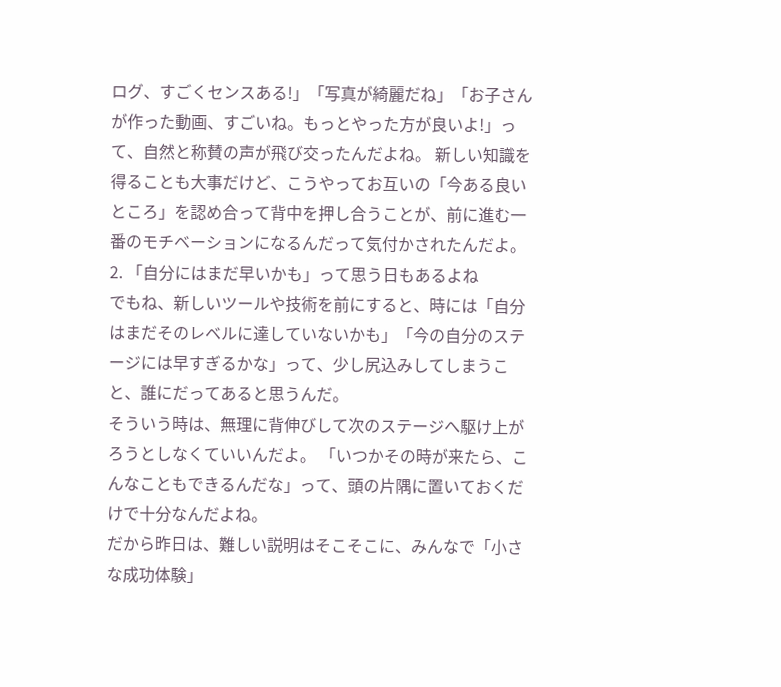ログ、すごくセンスある!」「写真が綺麗だね」「お子さんが作った動画、すごいね。もっとやった方が良いよ!」って、自然と称賛の声が飛び交ったんだよね。 新しい知識を得ることも大事だけど、こうやってお互いの「今ある良いところ」を認め合って背中を押し合うことが、前に進む一番のモチベーションになるんだって気付かされたんだよ。
2. 「自分にはまだ早いかも」って思う日もあるよね
でもね、新しいツールや技術を前にすると、時には「自分はまだそのレベルに達していないかも」「今の自分のステージには早すぎるかな」って、少し尻込みしてしまうこと、誰にだってあると思うんだ。
そういう時は、無理に背伸びして次のステージへ駆け上がろうとしなくていいんだよ。 「いつかその時が来たら、こんなこともできるんだな」って、頭の片隅に置いておくだけで十分なんだよね。
だから昨日は、難しい説明はそこそこに、みんなで「小さな成功体験」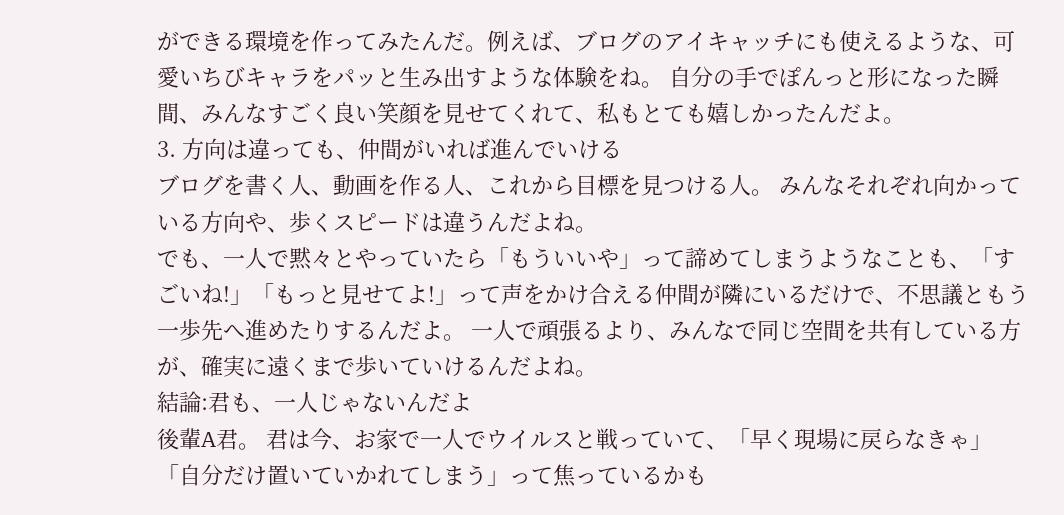ができる環境を作ってみたんだ。例えば、ブログのアイキャッチにも使えるような、可愛いちびキャラをパッと生み出すような体験をね。 自分の手でぽんっと形になった瞬間、みんなすごく良い笑顔を見せてくれて、私もとても嬉しかったんだよ。
3. 方向は違っても、仲間がいれば進んでいける
ブログを書く人、動画を作る人、これから目標を見つける人。 みんなそれぞれ向かっている方向や、歩くスピードは違うんだよね。
でも、一人で黙々とやっていたら「もういいや」って諦めてしまうようなことも、「すごいね!」「もっと見せてよ!」って声をかけ合える仲間が隣にいるだけで、不思議ともう一歩先へ進めたりするんだよ。 一人で頑張るより、みんなで同じ空間を共有している方が、確実に遠くまで歩いていけるんだよね。
結論:君も、一人じゃないんだよ
後輩A君。 君は今、お家で一人でウイルスと戦っていて、「早く現場に戻らなきゃ」「自分だけ置いていかれてしまう」って焦っているかも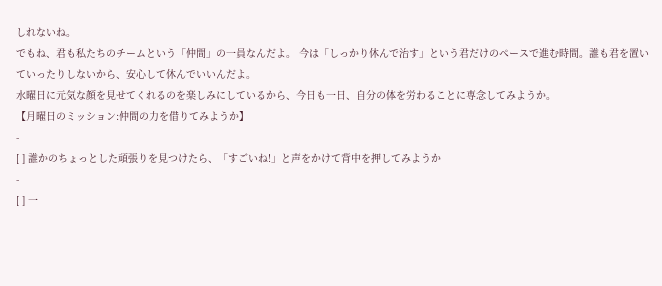しれないね。
でもね、君も私たちのチームという「仲間」の一員なんだよ。 今は「しっかり休んで治す」という君だけのペースで進む時間。誰も君を置いていったりしないから、安心して休んでいいんだよ。
水曜日に元気な顔を見せてくれるのを楽しみにしているから、今日も一日、自分の体を労わることに専念してみようか。
【月曜日のミッション:仲間の力を借りてみようか】
-
[ ] 誰かのちょっとした頑張りを見つけたら、「すごいね!」と声をかけて背中を押してみようか
-
[ ] 一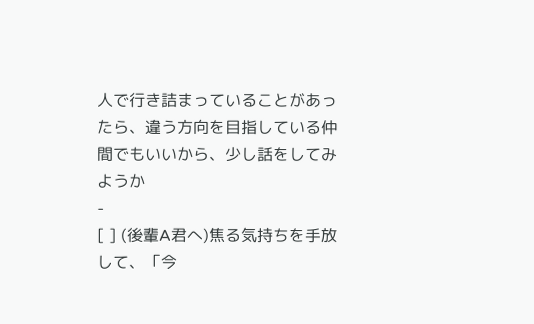人で行き詰まっていることがあったら、違う方向を目指している仲間でもいいから、少し話をしてみようか
-
[ ] (後輩A君へ)焦る気持ちを手放して、「今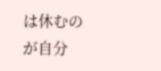は休むのが自分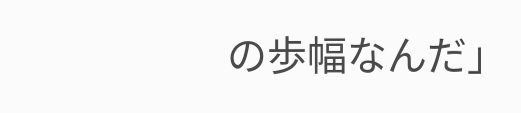の歩幅なんだ」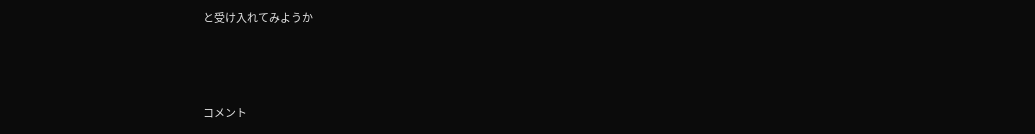と受け入れてみようか



コメント